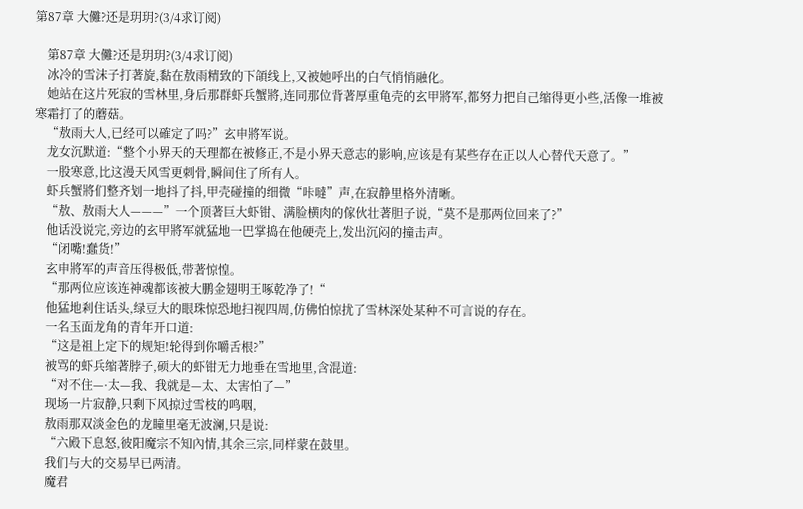第87章 大儺?还是玥玥?(3/4求订阅)

    第87章 大儺?还是玥玥?(3/4求订阅)
    冰冷的雪沫子打著旋,黏在敖雨精致的下頜线上,又被她呼出的白气悄悄融化。
    她站在这片死寂的雪林里,身后那群虾兵蟹將,连同那位背著厚重龟壳的玄甲將军,都努力把自己缩得更小些,活像一堆被寒霜打了的蘑菇。
    “敖雨大人,已经可以確定了吗?”玄申將军说。
    龙女沉默道:“整个小界天的天理都在被修正,不是小界天意志的影响,应该是有某些存在正以人心替代天意了。”
    一股寒意,比这漫天风雪更刺骨,瞬间住了所有人。
    虾兵蟹將们整齐划一地抖了抖,甲壳碰撞的细微“咔噠”声,在寂静里格外清晰。
    “敖、敖雨大人———”一个顶著巨大虾钳、满脸横肉的傢伙壮著胆子说,“莫不是那两位回来了?”
    他话没说完,旁边的玄甲將军就猛地一巴掌捣在他硬壳上,发出沉闷的撞击声。
    “闭嘴!蠢货!”
    玄申將军的声音压得极低,带著惊惶。
    “那两位应该连神魂都该被大鹏金翅明王啄乾净了!“
    他猛地剎住话头,绿豆大的眼珠惊恐地扫视四周,仿佛怕惊扰了雪林深处某种不可言说的存在。
    一名玉面龙角的青年开口道:
    “这是祖上定下的规矩!轮得到你嚼舌根?”
    被骂的虾兵缩著脖子,硕大的虾钳无力地垂在雪地里,含混道:
    “对不住—·太—我、我就是—太、太害怕了—”
    现场一片寂静,只剩下风掠过雪枝的鸣咽,
    敖雨那双淡金色的龙瞳里毫无波澜,只是说:
    “六殿下息怒,彼阳魔宗不知內情,其余三宗,同样蒙在鼓里。
    我们与大的交易早已两清。
    魔君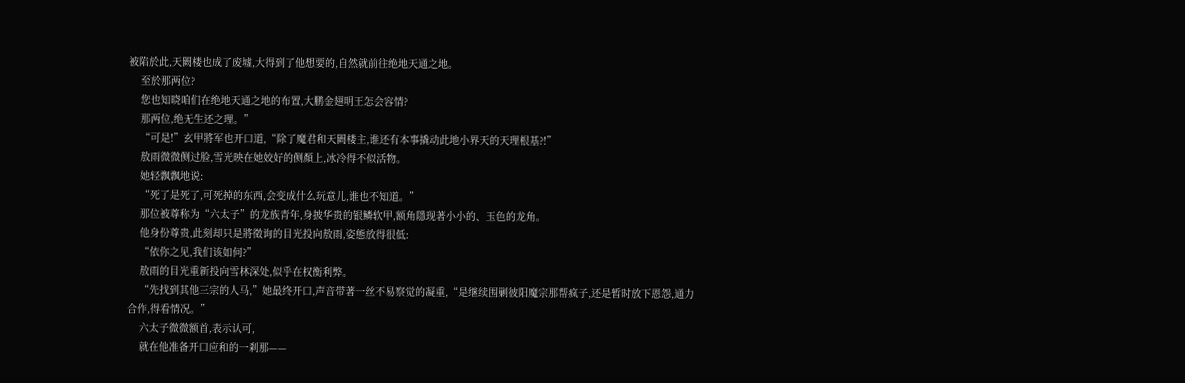被陷於此,天闕楼也成了废墟,大得到了他想要的,自然就前往绝地天通之地。
    至於那两位?
    您也知晓咱们在绝地天通之地的布置,大鹏金翅明王怎会容情?
    那两位,绝无生还之理。”
    “可是!”玄甲將军也开口道,“除了魔君和天闕楼主,谁还有本事撬动此地小界天的天理根基?!”
    敖雨微微侧过脸,雪光映在她姣好的侧顏上,冰冷得不似活物。
    她轻飘飘地说:
    “死了是死了,可死掉的东西,会变成什么玩意儿,谁也不知道。”
    那位被尊称为“六太子”的龙族青年,身披华贵的银鳞软甲,额角隱现著小小的、玉色的龙角。
    他身份尊贵,此刻却只是將徵询的目光投向敖雨,姿態放得很低:
    “依你之见,我们该如何?”
    敖雨的目光重新投向雪林深处,似乎在权衡利弊。
    “先找到其他三宗的人马,”她最终开口,声音带著一丝不易察觉的凝重,“是继续围剿彼阳魔宗那帮疯子,还是暂时放下恩怨,通力合作,得看情况。”
    六太子微微额首,表示认可,
    就在他准备开口应和的一剎那——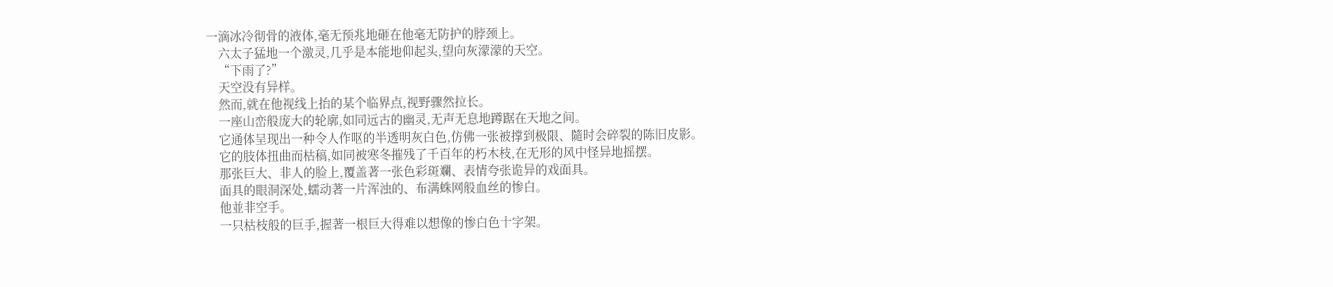一滴冰冷彻骨的液体,毫无预兆地砸在他毫无防护的脖颈上。
    六太子猛地一个激灵,几乎是本能地仰起头,望向灰濛濛的天空。
    “下雨了?”
    天空没有异样。
    然而,就在他视线上抬的某个临界点,视野骤然拉长。
    一座山峦般庞大的轮廓,如同远古的幽灵,无声无息地蹲踞在天地之间。
    它通体呈现出一种令人作呕的半透明灰白色,仿佛一张被撑到极限、隨时会碎裂的陈旧皮影。
    它的肢体扭曲而枯稿,如同被寒冬摧残了千百年的朽木枝,在无形的风中怪异地摇摆。
    那张巨大、非人的脸上,覆盖著一张色彩斑斕、表情夸张诡异的戏面具。
    面具的眼洞深处,蠕动著一片浑浊的、布满蛛网般血丝的惨白。
    他並非空手。
    一只枯枝般的巨手,握著一根巨大得难以想像的惨白色十字架。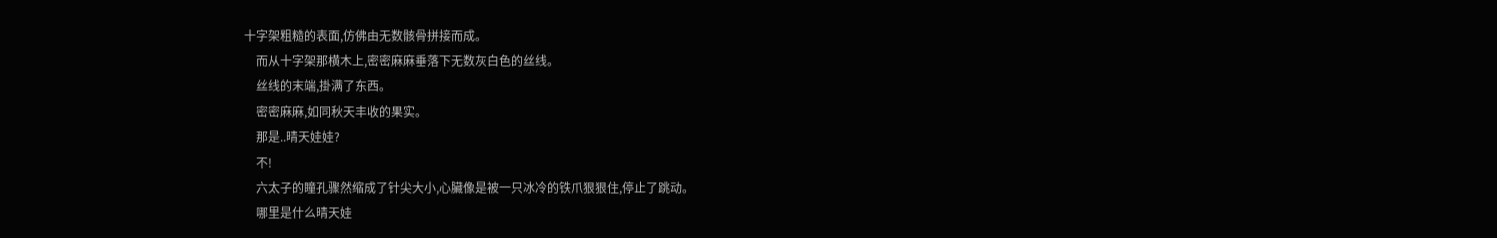十字架粗糙的表面,仿佛由无数骸骨拼接而成。
    而从十字架那横木上,密密麻麻垂落下无数灰白色的丝线。
    丝线的末端,掛满了东西。
    密密麻麻,如同秋天丰收的果实。
    那是..晴天娃娃?
    不!
    六太子的瞳孔骤然缩成了针尖大小,心臟像是被一只冰冷的铁爪狠狠住,停止了跳动。
    哪里是什么晴天娃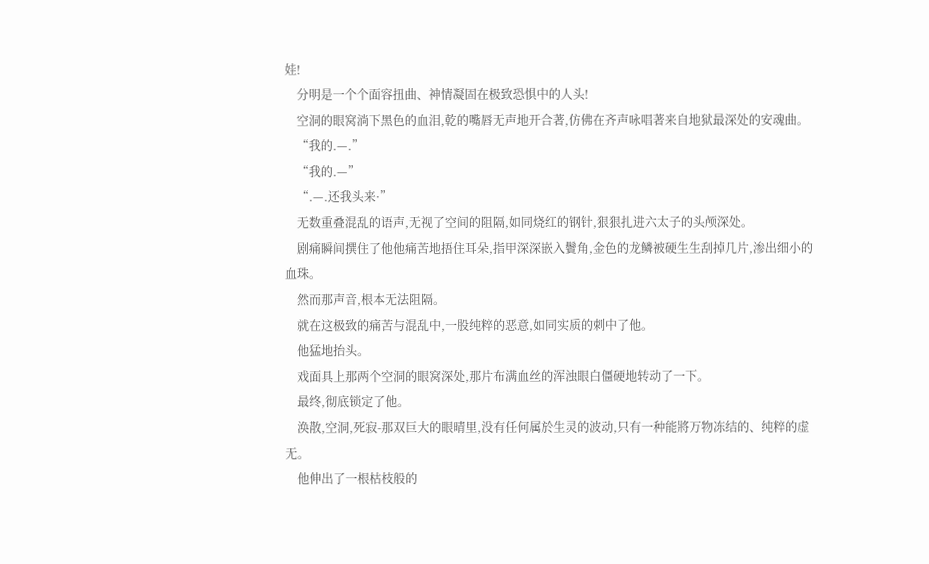娃!
    分明是一个个面容扭曲、神情凝固在极致恐惧中的人头!
    空洞的眼窝淌下黑色的血泪,乾的嘴唇无声地开合著,仿佛在齐声咏唱著来自地狱最深处的安魂曲。
    “我的.—.”
    “我的.—”
    “.—.还我头来·”
    无数重叠混乱的语声,无视了空间的阻隔,如同烧红的钢针,狠狠扎进六太子的头颅深处。
    剧痛瞬间撰住了他他痛苦地捂住耳朵,指甲深深嵌入鬢角,金色的龙鳞被硬生生刮掉几片,渗出细小的血珠。
    然而那声音,根本无法阻隔。
    就在这极致的痛苦与混乱中,一股纯粹的恶意,如同实质的刺中了他。
    他猛地抬头。
    戏面具上那两个空洞的眼窝深处,那片布满血丝的浑浊眼白僵硬地转动了一下。
    最终,彻底锁定了他。
    涣散,空洞,死寂-那双巨大的眼晴里,没有任何属於生灵的波动,只有一种能將万物冻结的、纯粹的虚无。
    他伸出了一根枯枝般的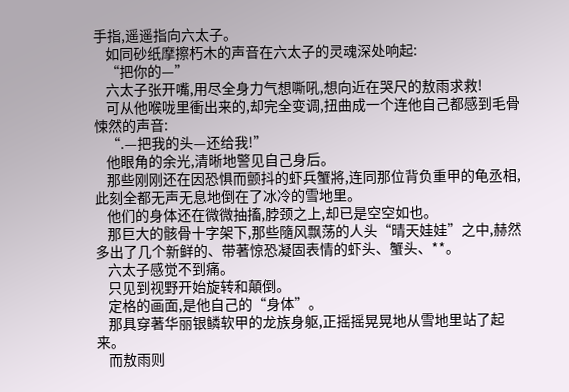手指,遥遥指向六太子。
    如同砂纸摩擦朽木的声音在六太子的灵魂深处响起:
    “把你的—”
    六太子张开嘴,用尽全身力气想嘶吼,想向近在哭尺的敖雨求救!
    可从他喉咙里衝出来的,却完全变调,扭曲成一个连他自己都感到毛骨悚然的声音:
    “.—把我的头—还给我!”
    他眼角的余光,清晰地警见自己身后。
    那些刚刚还在因恐惧而颤抖的虾兵蟹將,连同那位背负重甲的龟丞相,此刻全都无声无息地倒在了冰冷的雪地里。
    他们的身体还在微微抽搐,脖颈之上,却已是空空如也。
    那巨大的骸骨十字架下,那些隨风飘荡的人头“晴天娃娃”之中,赫然多出了几个新鲜的、带著惊恐凝固表情的虾头、蟹头、**。
    六太子感觉不到痛。
    只见到视野开始旋转和顛倒。
    定格的画面,是他自己的“身体”。
    那具穿著华丽银鳞软甲的龙族身躯,正摇摇晃晃地从雪地里站了起来。
    而敖雨则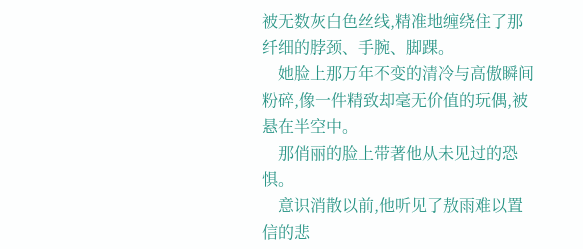被无数灰白色丝线,精准地缠绕住了那纤细的脖颈、手腕、脚踝。
    她脸上那万年不变的清冷与高傲瞬间粉碎,像一件精致却毫无价值的玩偶,被悬在半空中。
    那俏丽的脸上带著他从未见过的恐惧。
    意识消散以前,他听见了敖雨难以置信的悲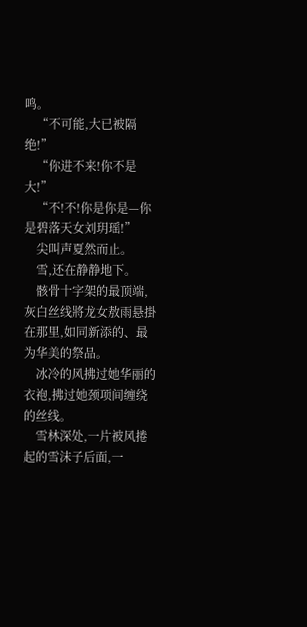鸣。
    “不可能,大已被隔绝!”
    “你进不来!你不是大!”
    “不!不!你是你是—你是碧落天女刘玥瑶!”
    尖叫声夏然而止。
    雪,还在静静地下。
    骸骨十字架的最顶端,灰白丝线將龙女敖雨悬掛在那里,如同新添的、最为华美的祭品。
    冰冷的风拂过她华丽的衣袍,拂过她颈项间缠绕的丝线。
    雪林深处,一片被风捲起的雪沫子后面,一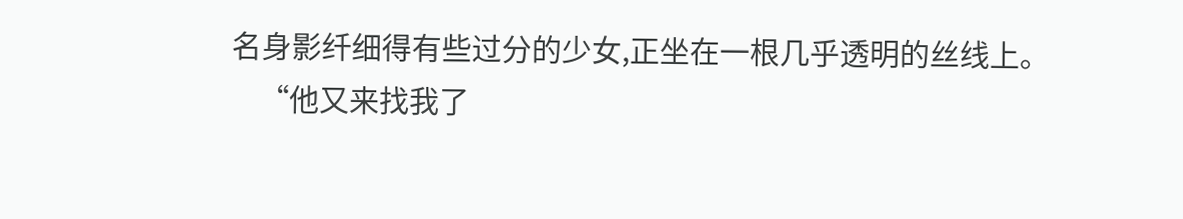名身影纤细得有些过分的少女,正坐在一根几乎透明的丝线上。
    “他又来找我了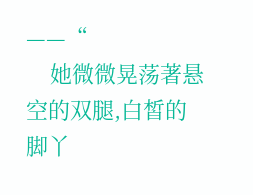——“
    她微微晃荡著悬空的双腿,白皙的脚丫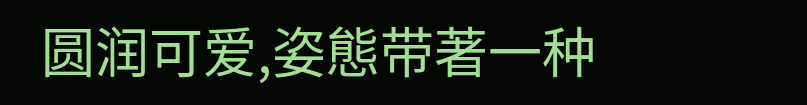圆润可爱,姿態带著一种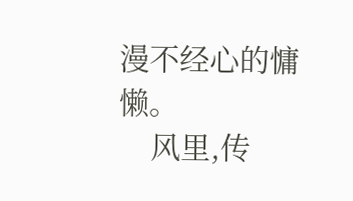漫不经心的慵懒。
    风里,传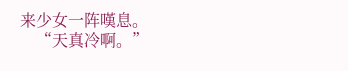来少女一阵嘆息。
    “天真冷啊。”